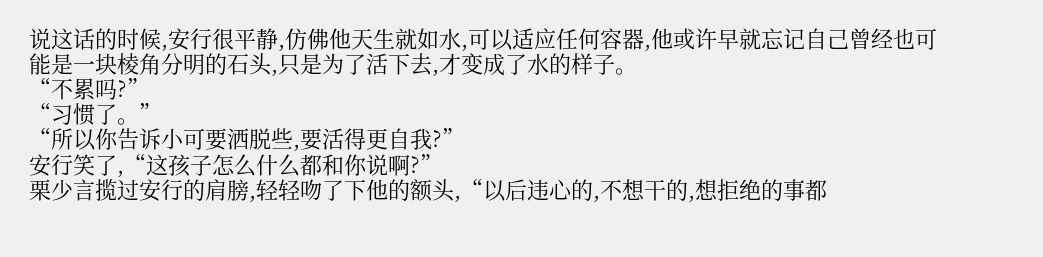说这话的时候,安行很平静,仿佛他天生就如水,可以适应任何容器,他或许早就忘记自己曾经也可能是一块棱角分明的石头,只是为了活下去,才变成了水的样子。
“不累吗?”
“习惯了。”
“所以你告诉小可要洒脱些,要活得更自我?”
安行笑了,“这孩子怎么什么都和你说啊?”
栗少言揽过安行的肩膀,轻轻吻了下他的额头,“以后违心的,不想干的,想拒绝的事都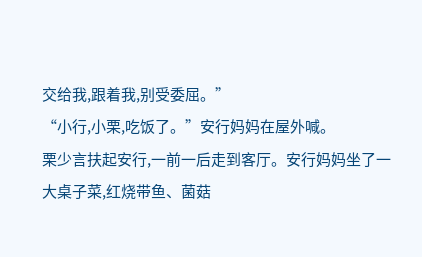交给我,跟着我,别受委屈。”
“小行,小栗,吃饭了。”安行妈妈在屋外喊。
栗少言扶起安行,一前一后走到客厅。安行妈妈坐了一大桌子菜,红烧带鱼、菌菇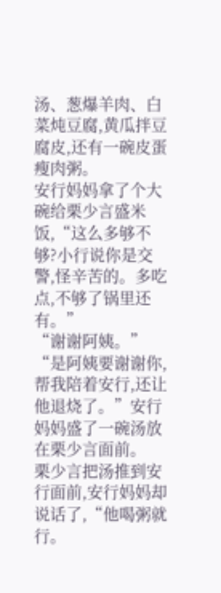汤、葱爆羊肉、白菜炖豆腐,黄瓜拌豆腐皮,还有一碗皮蛋瘦肉粥。
安行妈妈拿了个大碗给栗少言盛米饭,“这么多够不够?小行说你是交警,怪辛苦的。多吃点,不够了锅里还有。”
“谢谢阿姨。”
“是阿姨要谢谢你,帮我陪着安行,还让他退烧了。”安行妈妈盛了一碗汤放在栗少言面前。
栗少言把汤推到安行面前,安行妈妈却说话了,“他喝粥就行。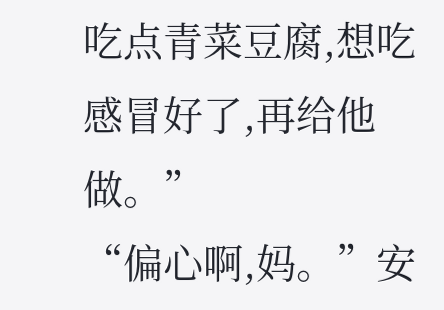吃点青菜豆腐,想吃感冒好了,再给他做。”
“偏心啊,妈。”安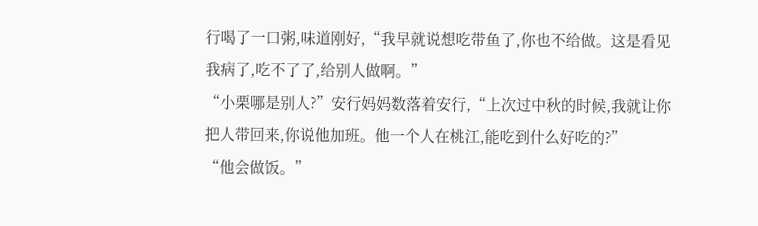行喝了一口粥,味道刚好,“我早就说想吃带鱼了,你也不给做。这是看见我病了,吃不了了,给别人做啊。”
“小栗哪是别人?”安行妈妈数落着安行,“上次过中秋的时候,我就让你把人带回来,你说他加班。他一个人在桃江,能吃到什么好吃的?”
“他会做饭。”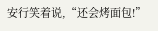安行笑着说,“还会烤面包!”